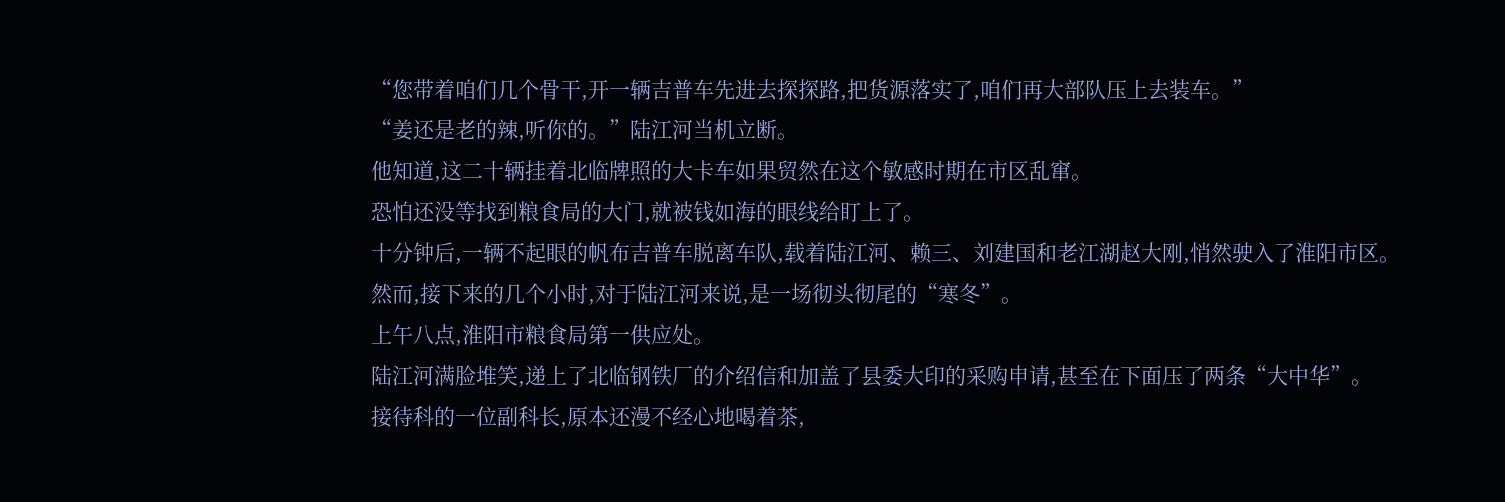“您带着咱们几个骨干,开一辆吉普车先进去探探路,把货源落实了,咱们再大部队压上去装车。”
“姜还是老的辣,听你的。”陆江河当机立断。
他知道,这二十辆挂着北临牌照的大卡车如果贸然在这个敏感时期在市区乱窜。
恐怕还没等找到粮食局的大门,就被钱如海的眼线给盯上了。
十分钟后,一辆不起眼的帆布吉普车脱离车队,载着陆江河、赖三、刘建国和老江湖赵大刚,悄然驶入了淮阳市区。
然而,接下来的几个小时,对于陆江河来说,是一场彻头彻尾的“寒冬”。
上午八点,淮阳市粮食局第一供应处。
陆江河满脸堆笑,递上了北临钢铁厂的介绍信和加盖了县委大印的采购申请,甚至在下面压了两条“大中华”。
接待科的一位副科长,原本还漫不经心地喝着茶,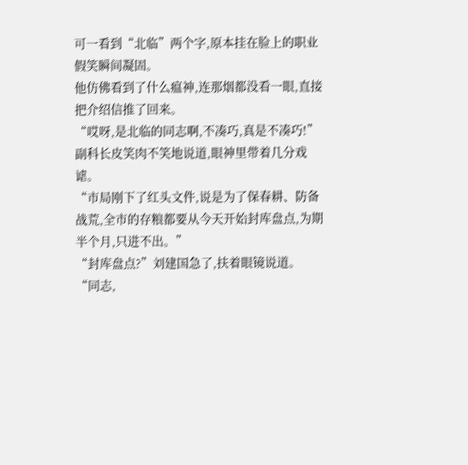可一看到“北临”两个字,原本挂在脸上的职业假笑瞬间凝固。
他仿佛看到了什么瘟神,连那烟都没看一眼,直接把介绍信推了回来。
“哎呀,是北临的同志啊,不凑巧,真是不凑巧!”
副科长皮笑肉不笑地说道,眼神里带着几分戏谑。
“市局刚下了红头文件,说是为了保春耕、防备战荒,全市的存粮都要从今天开始封库盘点,为期半个月,只进不出。”
“封库盘点?”刘建国急了,扶着眼镜说道。
“同志,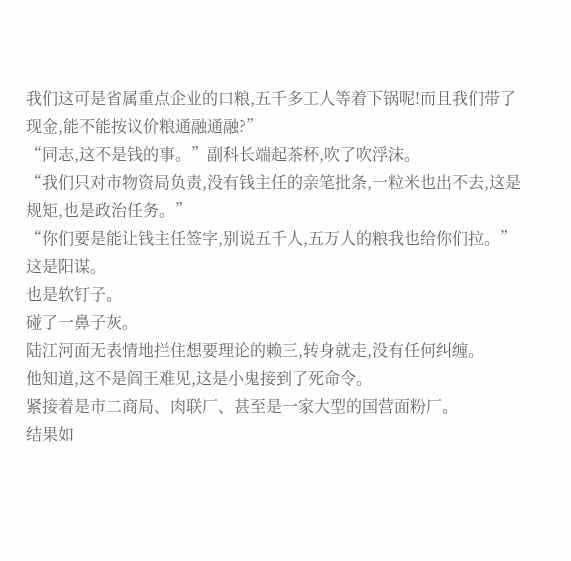我们这可是省属重点企业的口粮,五千多工人等着下锅呢!而且我们带了现金,能不能按议价粮通融通融?”
“同志,这不是钱的事。”副科长端起茶杯,吹了吹浮沫。
“我们只对市物资局负责,没有钱主任的亲笔批条,一粒米也出不去,这是规矩,也是政治任务。”
“你们要是能让钱主任签字,别说五千人,五万人的粮我也给你们拉。”
这是阳谋。
也是软钉子。
碰了一鼻子灰。
陆江河面无表情地拦住想要理论的赖三,转身就走,没有任何纠缠。
他知道,这不是阎王难见,这是小鬼接到了死命令。
紧接着是市二商局、肉联厂、甚至是一家大型的国营面粉厂。
结果如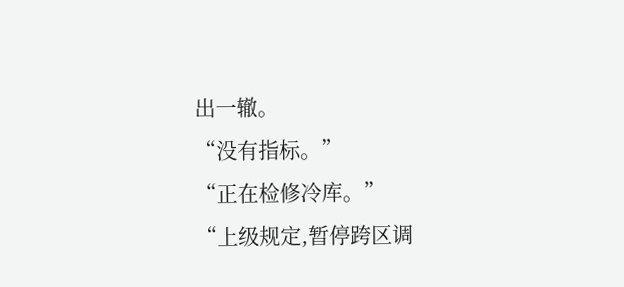出一辙。
“没有指标。”
“正在检修冷库。”
“上级规定,暂停跨区调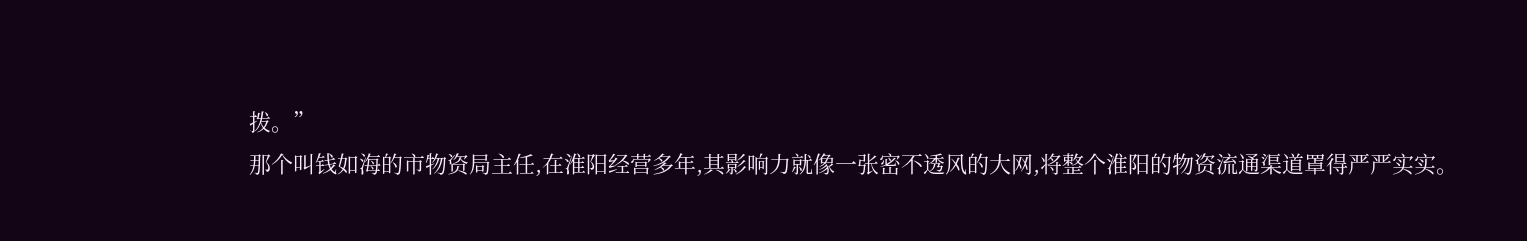拨。”
那个叫钱如海的市物资局主任,在淮阳经营多年,其影响力就像一张密不透风的大网,将整个淮阳的物资流通渠道罩得严严实实。